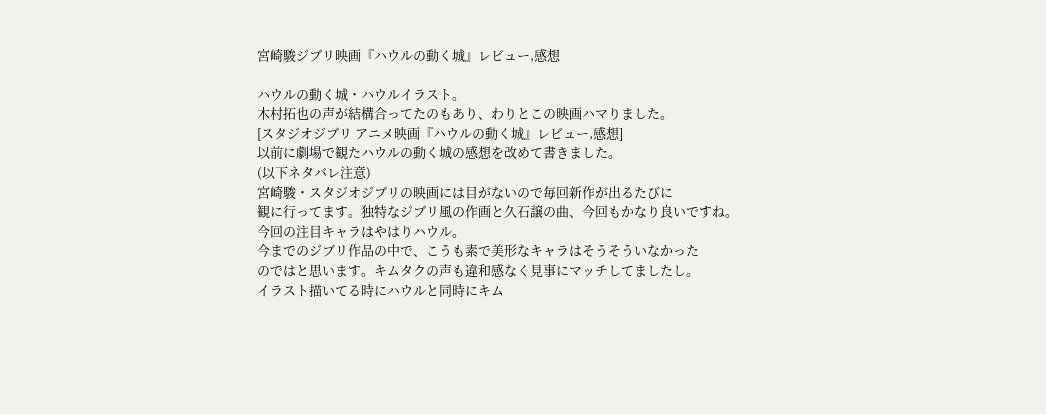宮崎駿ジブリ映画『ハウルの動く城』レビュー,感想

ハウルの動く城・ハウルイラスト。
木村拓也の声が結構合ってたのもあり、わりとこの映画ハマりました。
[スタジオジブリ アニメ映画『ハウルの動く城』レビュー,感想]
以前に劇場で観たハウルの動く城の感想を改めて書きました。
(以下ネタバレ注意)
宮崎駿・スタジオジブリの映画には目がないので毎回新作が出るたびに
観に行ってます。独特なジブリ風の作画と久石譲の曲、今回もかなり良いですね。
今回の注目キャラはやはりハウル。
今までのジブリ作品の中で、こうも素で美形なキャラはそうそういなかった
のではと思います。キムタクの声も違和感なく見事にマッチしてましたし。
イラスト描いてる時にハウルと同時にキム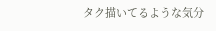タク描いてるような気分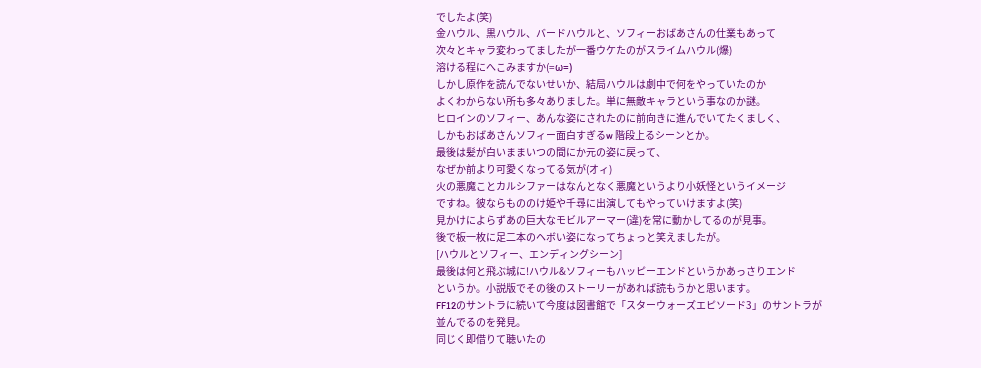でしたよ(笑)
金ハウル、黒ハウル、バードハウルと、ソフィーおばあさんの仕業もあって
次々とキャラ変わってましたが一番ウケたのがスライムハウル(爆)
溶ける程にへこみますか(=ω=)
しかし原作を読んでないせいか、結局ハウルは劇中で何をやっていたのか
よくわからない所も多々ありました。単に無敵キャラという事なのか謎。
ヒロインのソフィー、あんな姿にされたのに前向きに進んでいてたくましく、
しかもおばあさんソフィー面白すぎるw 階段上るシーンとか。
最後は髪が白いままいつの間にか元の姿に戻って、
なぜか前より可愛くなってる気が(オィ)
火の悪魔ことカルシファーはなんとなく悪魔というより小妖怪というイメージ
ですね。彼ならもののけ姫や千尋に出演してもやっていけますよ(笑)
見かけによらずあの巨大なモビルアーマー(違)を常に動かしてるのが見事。
後で板一枚に足二本のヘボい姿になってちょっと笑えましたが。
[ハウルとソフィー、エンディングシーン]
最後は何と飛ぶ城に!ハウル&ソフィーもハッピーエンドというかあっさりエンド
というか。小説版でその後のストーリーがあれば読もうかと思います。
FF12のサントラに続いて今度は図書館で「スターウォーズエピソード3」のサントラが
並んでるのを発見。
同じく即借りて聴いたの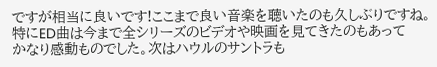ですが相当に良いです!ここまで良い音楽を聴いたのも久しぶりですね。
特にED曲は今まで全シリーズのビデオや映画を見てきたのもあって
かなり感動ものでした。次はハウルのサントラも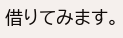借りてみます。